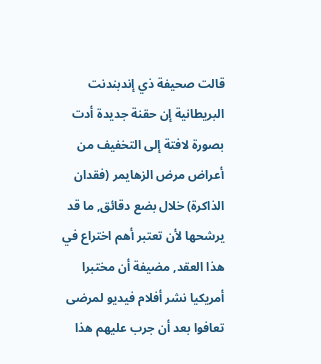قالت صحيفة ذي إندبندنت البريطانية إن حقنة جديدة أدت بصورة لافتة إلى التخفيف من أعراض مرض الزهايمر (فقدان الذاكرة) خلال بضع دقائق, ما قد يرشحها لأن تعتبر أهم اختراع في هذا العقد, مضيفة أن مختبرا أمريكيا نشر أفلام فيديو لمرضى تعافوا بعد أن جرب عليهم هذا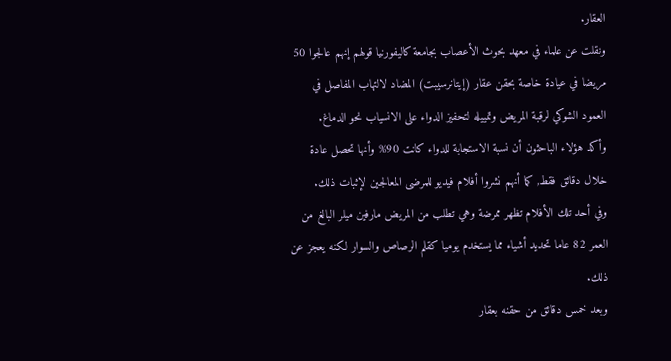العقار.
ونقلت عن علماء في معهد بحوث الأعصاب بجامعة كاليفورنيا قولهم إنهم عالجوا 50 مريضا في عيادة خاصة بحقن عقار (إيتانرسيبت) المضاد لالتهاب المفاصل في العمود الشوكي لرقبة المريض وتمييله لتحفيز الدواء على الانسياب نحو الدماغ.
وأكد هؤلاء الباحثون أن نسبة الاستجابة للدواء كانت 90% وأنها تحصل عادة خلال دقائق فقط, كما أنهم نشروا أفلام فيديو للمرضى المعالجين لإثبات ذلك.
وفي أحد تلك الأفلام تظهر ممرضة وهي تطلب من المريض مارفين ميلر البالغ من العمر 82 عاما تحديد أشياء مما يستخدم يوميا كقلم الرصاص والسوار لكنه يعجز عن ذلك.
وبعد خمس دقائق من حقنه بعقار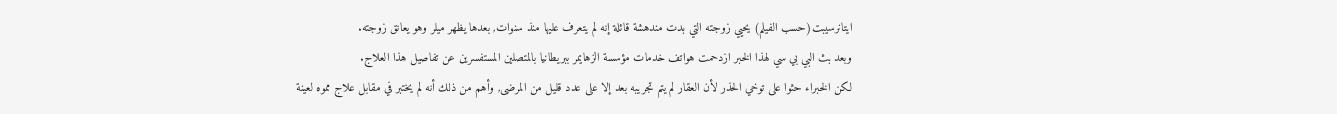ايتانرسيبت(حسب الفيلم) يحيي زوجته التي بدت مندهشة قائلة إنه لم يتعرف عليها منذ سنوات, بعدها يظهر ميلر وهو يعانق زوجته.
وبعد بث البي بي سي لهذا الخبر ازدحمت هواتف خدمات مؤسسة الزهايمر ببريطانيا بالمتصلين المستفسرين عن تفاصيل هذا العلاج.
لكن الخبراء حثوا على توخي الحذر لأن العقار لم يتم تجريبه بعد إلا على عدد قليل من المرضى, وأهم من ذلك أنه لم يختبر في مقابل علاج مموه لعينة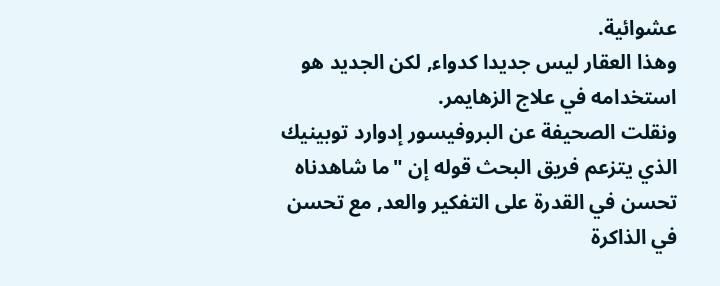عشوائية.
وهذا العقار ليس جديدا كدواء, لكن الجديد هو استخدامه في علاج الزهايمر.
ونقلت الصحيفة عن البروفيسور إدوارد توبينيك الذي يتزعم فريق البحث قوله إن "ما شاهدناه تحسن في القدرة على التفكير والعد, مع تحسن في الذاكرة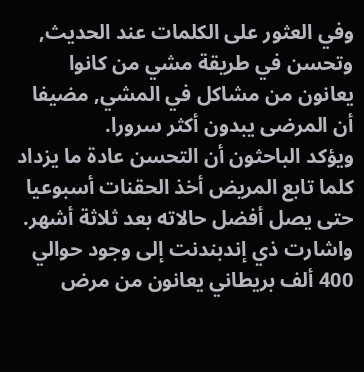وفي العثور على الكلمات عند الحديث, وتحسن في طريقة مشي من كانوا يعانون من مشاكل في المشي, مضيفا أن المرضى يبدون أكثر سرورا.
ويؤكد الباحثون أن التحسن عادة ما يزداد كلما تابع المريض أخذ الحقنات أسبوعيا حتى يصل أفضل حالاته بعد ثلاثة أشهر.
واشارت ذي إندبندنت إلى وجود حوالي 400 ألف بريطاني يعانون من مرض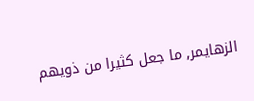الزهايمر, ما جعل كثيرا من ذويهم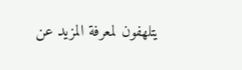يتلهفون لمعرفة المزيد عن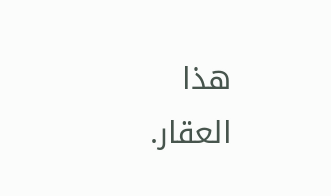هذا العقار.